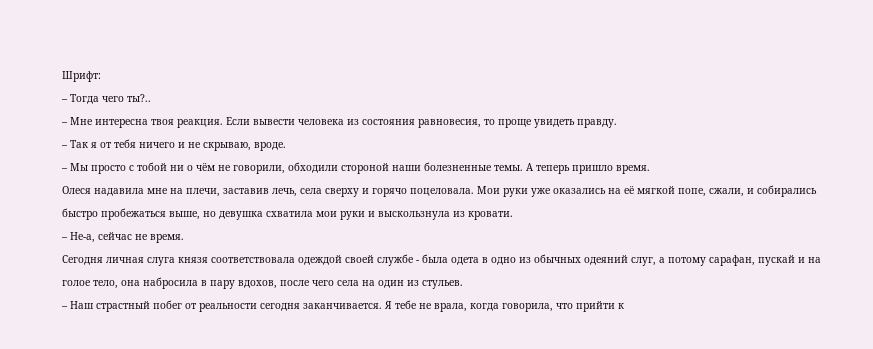Шрифт:
– Тогда чего ты?..
– Мне интересна твоя реакция. Если вывести человека из состояния равновесия, то проще увидеть правду.
– Так я от тебя ничего и не скрываю, вроде.
– Мы просто с тобой ни о чём не говорили, обходили стороной наши болезненные темы. А теперь пришло время.
Олеся надавила мне на плечи, заставив лечь, села сверху и горячо поцеловала. Мои руки уже оказались на её мягкой попе, сжали, и собирались быстро пробежаться выше, но девушка схватила мои руки и выскользнула из кровати.
– Не-а, сейчас не время.
Сегодня личная слуга князя соответствовала одеждой своей службе - была одета в одно из обычных одеяний слуг, а потому сарафан, пускай и на голое тело, она набросила в пару вдохов, после чего села на один из стульев.
– Наш страстный побег от реальности сегодня заканчивается. Я тебе не врала, когда говорила, что прийти к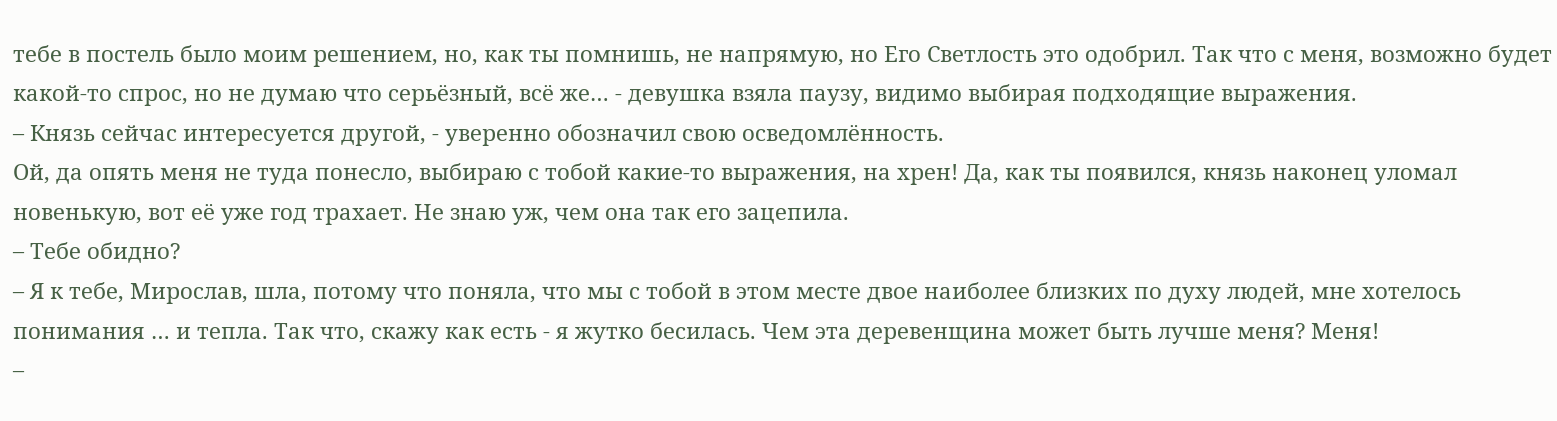тебе в постель было моим решением, но, как ты помнишь, не напрямую, но Его Светлость это одобрил. Так что с меня, возможно будет какой-то спрос, но не думаю что серьёзный, всё же… - девушка взяла паузу, видимо выбирая подходящие выражения.
– Князь сейчас интересуется другой, - уверенно обозначил свою осведомлённость.
Ой, да опять меня не туда понесло, выбираю с тобой какие-то выражения, на хрен! Да, как ты появился, князь наконец уломал новенькую, вот её уже год трахает. Не знаю уж, чем она так его зацепила.
– Тебе обидно?
– Я к тебе, Мирослав, шла, потому что поняла, что мы с тобой в этом месте двое наиболее близких по духу людей, мне хотелось понимания … и тепла. Так что, скажу как есть - я жутко бесилась. Чем эта деревенщина может быть лучше меня? Меня!
–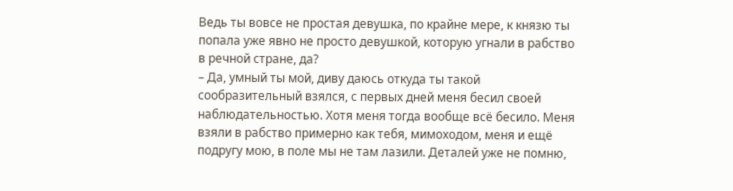Ведь ты вовсе не простая девушка, по крайне мере, к князю ты попала уже явно не просто девушкой, которую угнали в рабство в речной стране, да?
– Да, умный ты мой, диву даюсь откуда ты такой сообразительный взялся, с первых дней меня бесил своей наблюдательностью. Хотя меня тогда вообще всё бесило. Меня взяли в рабство примерно как тебя, мимоходом, меня и ещё подругу мою, в поле мы не там лазили. Деталей уже не помню,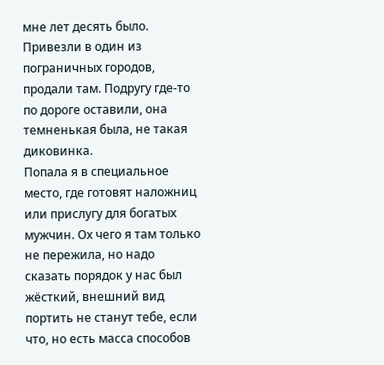мне лет десять было. Привезли в один из пограничных городов, продали там. Подругу где-то по дороге оставили, она темненькая была, не такая диковинка.
Попала я в специальное место, где готовят наложниц или прислугу для богатых мужчин. Ох чего я там только не пережила, но надо сказать порядок у нас был жёсткий, внешний вид портить не станут тебе, если что, но есть масса способов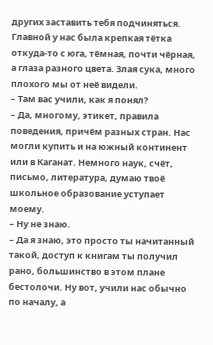других заставить тебя подчиняться. Главной у нас была крепкая тётка откуда-то с юга, тёмная, почти чёрная, а глаза разного цвета. Злая сука, много плохого мы от неё видели.
– Там вас учили, как я понял?
– Да, многому, этикет, правила поведения, причём разных стран. Нас могли купить и на южный континент или в Каганат. Немного наук, счёт, письмо, литература, думаю твоё школьное образование уступает моему.
– Ну не знаю.
– Да я знаю, это просто ты начитанный такой, доступ к книгам ты получил рано, большинство в этом плане бестолочи. Ну вот, учили нас обычно по началу, а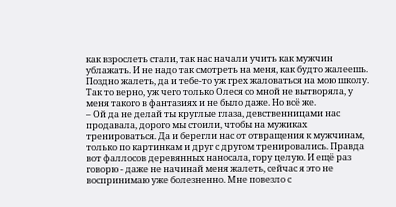как взрослеть стали, так нас начали учить как мужчин ублажать. И не надо так смотреть на меня, как будто жалеешь. Поздно жалеть, да и тебе-то уж грех жаловаться на мою школу.
Так то верно, уж чего только Олеся со мной не вытворяла, у меня такого в фантазиях и не было даже. Но всё же.
– Ой да не делай ты круглые глаза, девственницами нас продавала, дорого мы стоили, чтобы на мужиках тренироваться. Да и берегли нас от отвращения к мужчинам, только по картинкам и друг с другом тренировались. Правда вот фаллосов деревянных наносала, гору целую. И ещё раз говорю - даже не начинай меня жалеть, сейчас я это не воспринимаю уже болезненно. Мне повезло с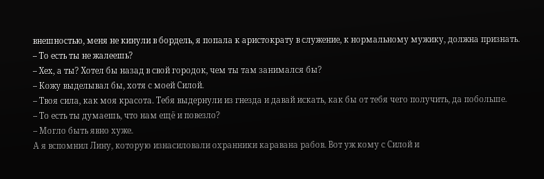внешностью, меня не кинули в бордель, я попала к аристократу в служение, к нормальному мужику, должна признать.
– То есть ты не жалеешь?
– Хех, а ты? Хотел бы назад в свой городок, чем ты там занимался бы?
– Кожу выделывал бы, хотя с моей Силой.
– Твоя сила, как моя красота. Тебя выдернули из гнезда и давай искать, как бы от тебя чего получить, да побольше.
– То есть ты думаешь, что нам ещё и повезло?
– Могло быть явно хуже.
А я вспомнил Лину, которую изнасиловали охранники каравана рабов. Вот уж кому с Силой и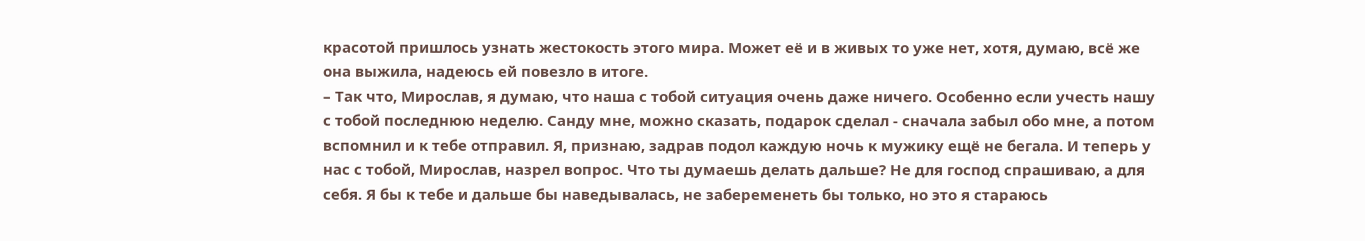красотой пришлось узнать жестокость этого мира. Может её и в живых то уже нет, хотя, думаю, всё же она выжила, надеюсь ей повезло в итоге.
– Так что, Мирослав, я думаю, что наша с тобой ситуация очень даже ничего. Особенно если учесть нашу с тобой последнюю неделю. Санду мне, можно сказать, подарок сделал - сначала забыл обо мне, а потом вспомнил и к тебе отправил. Я, признаю, задрав подол каждую ночь к мужику ещё не бегала. И теперь у нас с тобой, Мирослав, назрел вопрос. Что ты думаешь делать дальше? Не для господ спрашиваю, а для себя. Я бы к тебе и дальше бы наведывалась, не забеременеть бы только, но это я стараюсь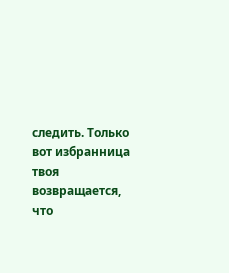следить. Только вот избранница твоя возвращается, что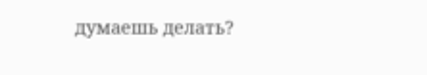думаешь делать?